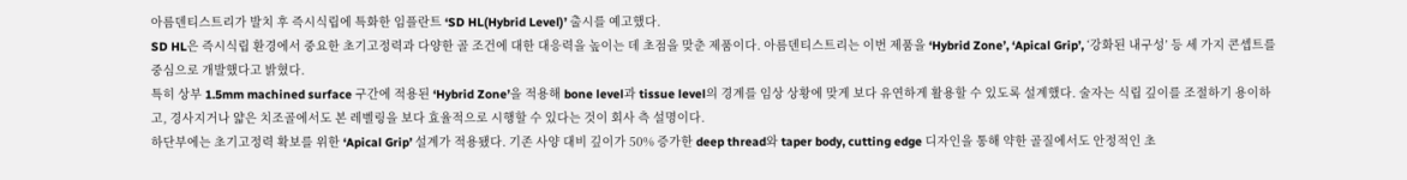아름덴티스트리가 발치 후 즉시식립에 특화한 임플란트 ‘SD HL(Hybrid Level)’ 출시를 예고했다.
SD HL은 즉시식립 환경에서 중요한 초기고정력과 다양한 골 조건에 대한 대응력을 높이는 데 초점을 맞춘 제품이다. 아름덴티스트리는 이번 제품을 ‘Hybrid Zone’, ‘Apical Grip’, ‘강화된 내구성’ 등 세 가지 콘셉트를 중심으로 개발했다고 밝혔다.
특히 상부 1.5mm machined surface 구간에 적용된 ‘Hybrid Zone’을 적용해 bone level과 tissue level의 경계를 임상 상황에 맞게 보다 유연하게 활용할 수 있도록 설계했다. 술자는 식립 깊이를 조절하기 용이하고, 경사지거나 얇은 치조골에서도 본 레벨링을 보다 효율적으로 시행할 수 있다는 것이 회사 측 설명이다.
하단부에는 초기고정력 확보를 위한 ‘Apical Grip’ 설계가 적용됐다. 기존 사양 대비 깊이가 50% 증가한 deep thread와 taper body, cutting edge 디자인을 통해 약한 골질에서도 안정적인 초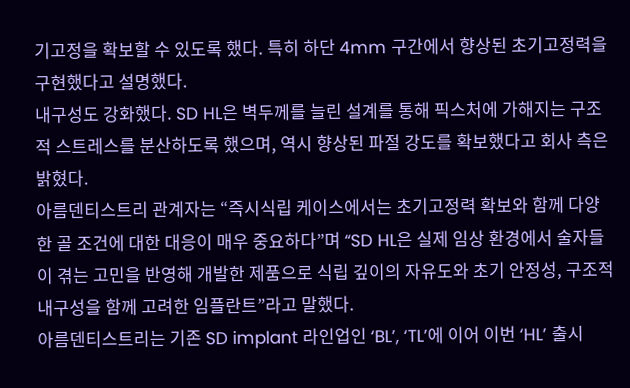기고정을 확보할 수 있도록 했다. 특히 하단 4mm 구간에서 향상된 초기고정력을 구현했다고 설명했다.
내구성도 강화했다. SD HL은 벽두께를 늘린 설계를 통해 픽스처에 가해지는 구조적 스트레스를 분산하도록 했으며, 역시 향상된 파절 강도를 확보했다고 회사 측은 밝혔다.
아름덴티스트리 관계자는 “즉시식립 케이스에서는 초기고정력 확보와 함께 다양한 골 조건에 대한 대응이 매우 중요하다”며 “SD HL은 실제 임상 환경에서 술자들이 겪는 고민을 반영해 개발한 제품으로 식립 깊이의 자유도와 초기 안정성, 구조적 내구성을 함께 고려한 임플란트”라고 말했다.
아름덴티스트리는 기존 SD implant 라인업인 ‘BL’, ‘TL’에 이어 이번 ‘HL’ 출시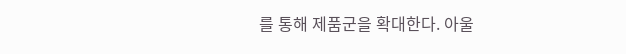를 통해 제품군을 확대한다. 아울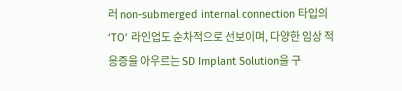러 non-submerged internal connection 타입의 ‘TO’ 라인업도 순차적으로 선보이며, 다양한 임상 적응증을 아우르는 SD Implant Solution을 구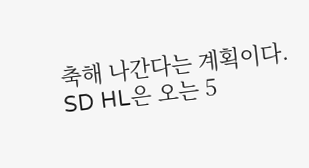축해 나간다는 계획이다.
SD HL은 오는 5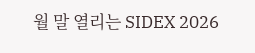월 말 열리는 SIDEX 2026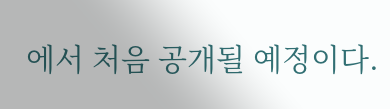에서 처음 공개될 예정이다.